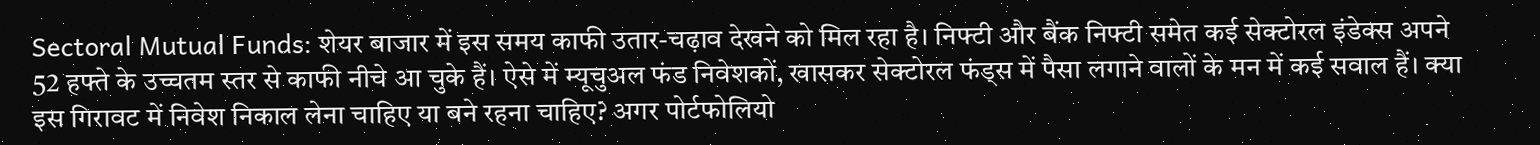Sectoral Mutual Funds: शेयर बाजार में इस समय काफी उतार-चढ़ाव देखने को मिल रहा है। निफ्टी और बैंक निफ्टी समेत कई सेक्टोरल इंडेक्स अपने 52 हफ्ते के उच्चतम स्तर से काफी नीचे आ चुके हैं। ऐसे में म्यूचुअल फंड निवेशकों, खासकर सेक्टोरल फंड्स में पैसा लगाने वालों के मन में कई सवाल हैं। क्या इस गिरावट में निवेश निकाल लेना चाहिए या बने रहना चाहिए? अगर पोर्टफोलियो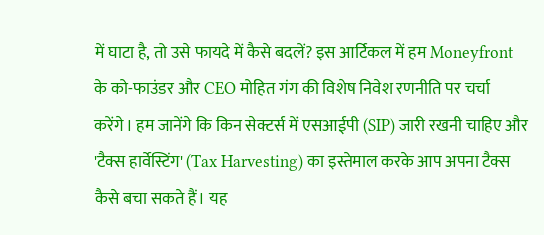में घाटा है, तो उसे फायदे में कैसे बदलें? इस आर्टिकल में हम Moneyfront के को-फाउंडर और CEO मोहित गंग की विशेष निवेश रणनीति पर चर्चा करेंगे। हम जानेंगे कि किन सेक्टर्स में एसआईपी (SIP) जारी रखनी चाहिए और 'टैक्स हार्वेस्टिंग' (Tax Harvesting) का इस्तेमाल करके आप अपना टैक्स कैसे बचा सकते हैं। यह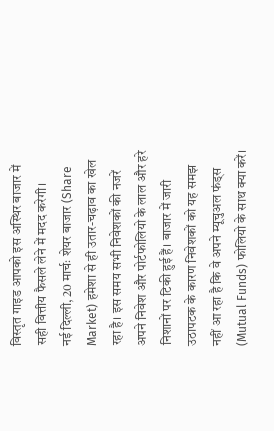विस्तृत गाइड आपको इस अस्थिर बाजार में सही वित्तीय फैसले लेने में मदद करेगी।
नई दिल्ली, 20 मार्चः शेयर बाजार (Share Market) हमेशा से ही उतार-चढ़ाव का खेल रहा है। इस समय सभी निवेशकों की नजरें अपने निवेश और पोर्टफोलियो के लाल और हरे निशानों पर टिकी हुई हैं। बाजार में जारी उठापटक के कारण निवेशकों को यह समझ नहीं आ रहा है कि वे अपने म्यूचुअल फंड्स (Mutual Funds) फोलियो के साथ क्या करें।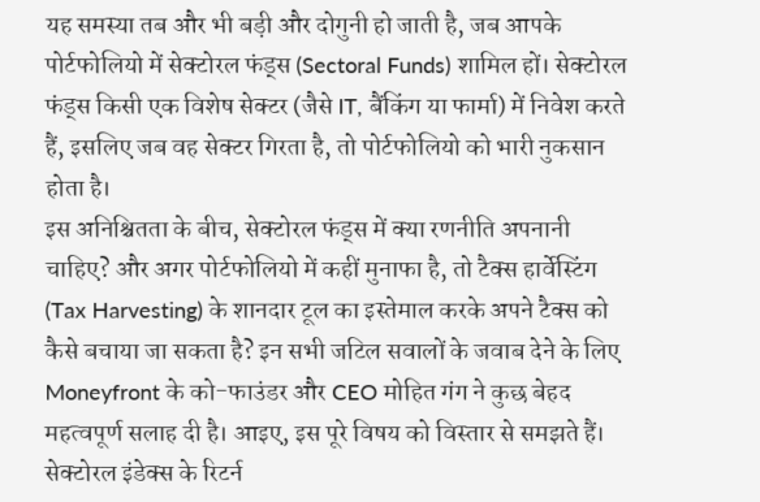यह समस्या तब और भी बड़ी और दोगुनी हो जाती है, जब आपके पोर्टफोलियो में सेक्टोरल फंड्स (Sectoral Funds) शामिल हों। सेक्टोरल फंड्स किसी एक विशेष सेक्टर (जैसे IT, बैंकिंग या फार्मा) में निवेश करते हैं, इसलिए जब वह सेक्टर गिरता है, तो पोर्टफोलियो को भारी नुकसान होता है।
इस अनिश्चितता के बीच, सेक्टोरल फंड्स में क्या रणनीति अपनानी चाहिए? और अगर पोर्टफोलियो में कहीं मुनाफा है, तो टैक्स हार्वेस्टिंग (Tax Harvesting) के शानदार टूल का इस्तेमाल करके अपने टैक्स को कैसे बचाया जा सकता है? इन सभी जटिल सवालों के जवाब देने के लिए Moneyfront के को-फाउंडर और CEO मोहित गंग ने कुछ बेहद महत्वपूर्ण सलाह दी है। आइए, इस पूरे विषय को विस्तार से समझते हैं।
सेक्टोरल इंडेक्स के रिटर्न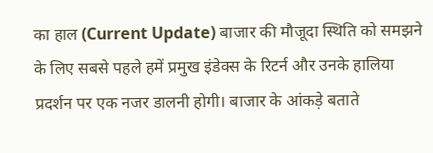का हाल (Current Update) बाजार की मौजूदा स्थिति को समझने के लिए सबसे पहले हमें प्रमुख इंडेक्स के रिटर्न और उनके हालिया प्रदर्शन पर एक नजर डालनी होगी। बाजार के आंकड़े बताते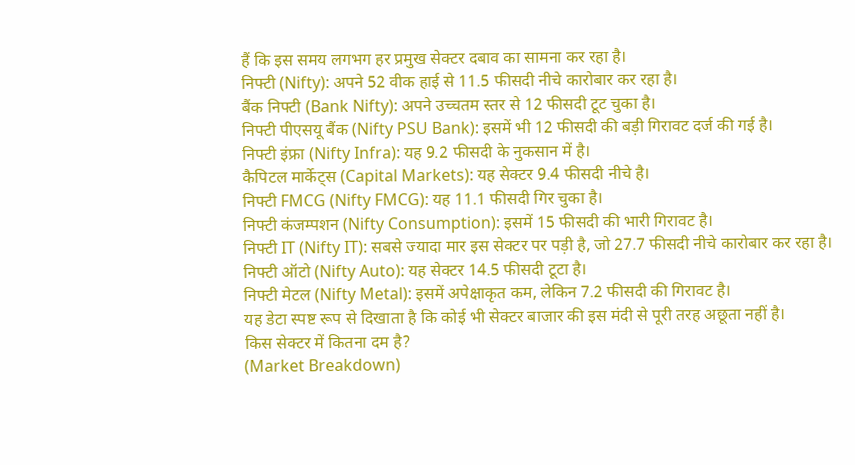हैं कि इस समय लगभग हर प्रमुख सेक्टर दबाव का सामना कर रहा है।
निफ्टी (Nifty): अपने 52 वीक हाई से 11.5 फीसदी नीचे कारोबार कर रहा है।
बैंक निफ्टी (Bank Nifty): अपने उच्चतम स्तर से 12 फीसदी टूट चुका है।
निफ्टी पीएसयू बैंक (Nifty PSU Bank): इसमें भी 12 फीसदी की बड़ी गिरावट दर्ज की गई है।
निफ्टी इंफ्रा (Nifty Infra): यह 9.2 फीसदी के नुकसान में है।
कैपिटल मार्केट्स (Capital Markets): यह सेक्टर 9.4 फीसदी नीचे है।
निफ्टी FMCG (Nifty FMCG): यह 11.1 फीसदी गिर चुका है।
निफ्टी कंजम्पशन (Nifty Consumption): इसमें 15 फीसदी की भारी गिरावट है।
निफ्टी IT (Nifty IT): सबसे ज्यादा मार इस सेक्टर पर पड़ी है, जो 27.7 फीसदी नीचे कारोबार कर रहा है।
निफ्टी ऑटो (Nifty Auto): यह सेक्टर 14.5 फीसदी टूटा है।
निफ्टी मेटल (Nifty Metal): इसमें अपेक्षाकृत कम, लेकिन 7.2 फीसदी की गिरावट है।
यह डेटा स्पष्ट रूप से दिखाता है कि कोई भी सेक्टर बाजार की इस मंदी से पूरी तरह अछूता नहीं है।
किस सेक्टर में कितना दम है?
(Market Breakdown)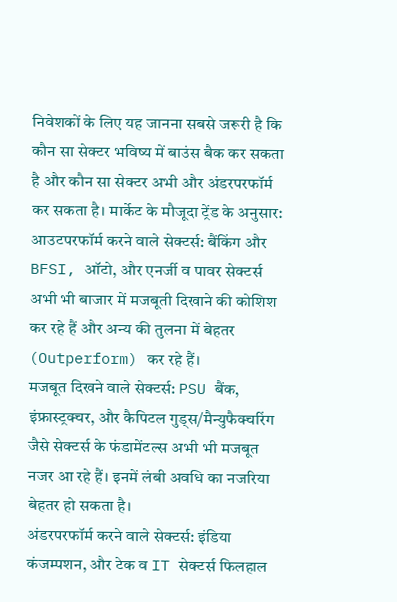निवेशकों के लिए यह जानना सबसे जरूरी है कि कौन सा सेक्टर भविष्य में बाउंस बैक कर सकता है और कौन सा सेक्टर अभी और अंडरपरफॉर्म कर सकता है। मार्केट के मौजूदा ट्रेंड के अनुसार:
आउटपरफॉर्म करने वाले सेक्टर्स: बैंकिंग और BFSI, ऑटो, और एनर्जी व पावर सेक्टर्स अभी भी बाजार में मजबूती दिखाने की कोशिश कर रहे हैं और अन्य की तुलना में बेहतर (Outperform) कर रहे हैं।
मजबूत दिखने वाले सेक्टर्स: PSU बैंक, इंफ्रास्ट्रक्चर, और कैपिटल गुड्स/मैन्युफैक्चरिंग जैसे सेक्टर्स के फंडामेंटल्स अभी भी मजबूत नजर आ रहे हैं। इनमें लंबी अवधि का नजरिया बेहतर हो सकता है।
अंडरपरफॉर्म करने वाले सेक्टर्स: इंडिया कंजम्पशन, और टेक व IT सेक्टर्स फिलहाल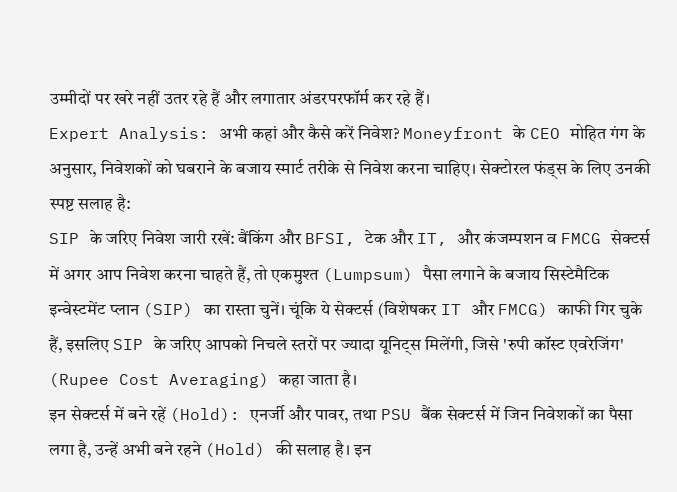उम्मीदों पर खरे नहीं उतर रहे हैं और लगातार अंडरपरफॉर्म कर रहे हैं।
Expert Analysis: अभी कहां और कैसे करें निवेश? Moneyfront के CEO मोहित गंग के अनुसार, निवेशकों को घबराने के बजाय स्मार्ट तरीके से निवेश करना चाहिए। सेक्टोरल फंड्स के लिए उनकी स्पष्ट सलाह है:
SIP के जरिए निवेश जारी रखें: बैंकिंग और BFSI, टेक और IT, और कंजम्पशन व FMCG सेक्टर्स में अगर आप निवेश करना चाहते हैं, तो एकमुश्त (Lumpsum) पैसा लगाने के बजाय सिस्टेमैटिक इन्वेस्टमेंट प्लान (SIP) का रास्ता चुनें। चूंकि ये सेक्टर्स (विशेषकर IT और FMCG) काफी गिर चुके हैं, इसलिए SIP के जरिए आपको निचले स्तरों पर ज्यादा यूनिट्स मिलेंगी, जिसे 'रुपी कॉस्ट एवरेजिंग' (Rupee Cost Averaging) कहा जाता है।
इन सेक्टर्स में बने रहें (Hold): एनर्जी और पावर, तथा PSU बैंक सेक्टर्स में जिन निवेशकों का पैसा लगा है, उन्हें अभी बने रहने (Hold) की सलाह है। इन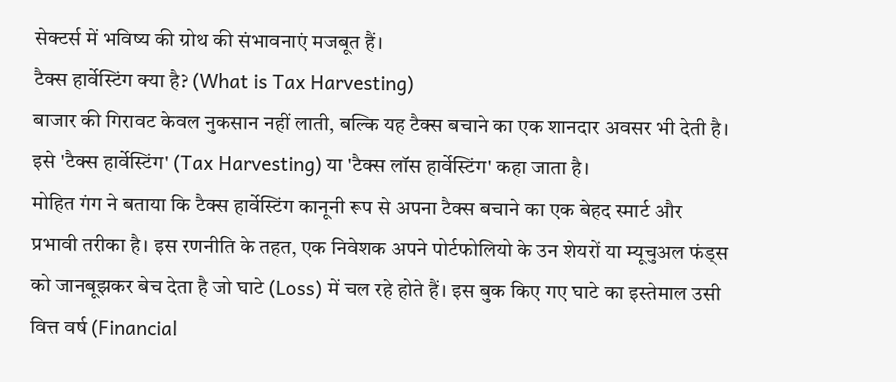सेक्टर्स में भविष्य की ग्रोथ की संभावनाएं मजबूत हैं।
टैक्स हार्वेस्टिंग क्या है? (What is Tax Harvesting)
बाजार की गिरावट केवल नुकसान नहीं लाती, बल्कि यह टैक्स बचाने का एक शानदार अवसर भी देती है। इसे 'टैक्स हार्वेस्टिंग' (Tax Harvesting) या 'टैक्स लॉस हार्वेस्टिंग' कहा जाता है।
मोहित गंग ने बताया कि टैक्स हार्वेस्टिंग कानूनी रूप से अपना टैक्स बचाने का एक बेहद स्मार्ट और प्रभावी तरीका है। इस रणनीति के तहत, एक निवेशक अपने पोर्टफोलियो के उन शेयरों या म्यूचुअल फंड्स को जानबूझकर बेच देता है जो घाटे (Loss) में चल रहे होते हैं। इस बुक किए गए घाटे का इस्तेमाल उसी वित्त वर्ष (Financial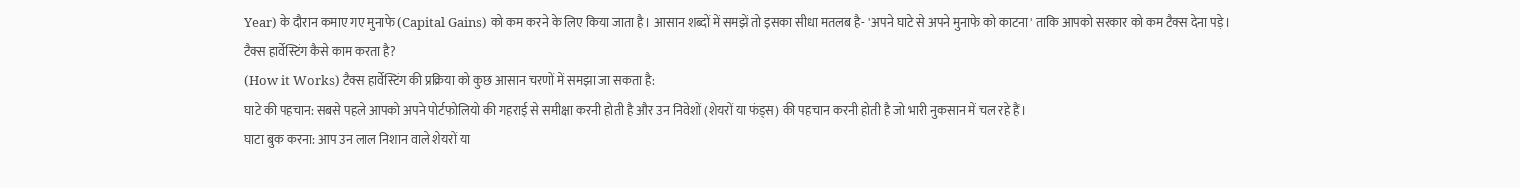Year) के दौरान कमाए गए मुनाफे (Capital Gains) को कम करने के लिए किया जाता है। आसान शब्दों में समझें तो इसका सीधा मतलब है- 'अपने घाटे से अपने मुनाफे को काटना' ताकि आपको सरकार को कम टैक्स देना पड़े।
टैक्स हार्वेस्टिंग कैसे काम करता है?
(How it Works) टैक्स हार्वेस्टिंग की प्रक्रिया को कुछ आसान चरणों में समझा जा सकता है:
घाटे की पहचान: सबसे पहले आपको अपने पोर्टफोलियो की गहराई से समीक्षा करनी होती है और उन निवेशों (शेयरों या फंड्स) की पहचान करनी होती है जो भारी नुकसान में चल रहे हैं।
घाटा बुक करना: आप उन लाल निशान वाले शेयरों या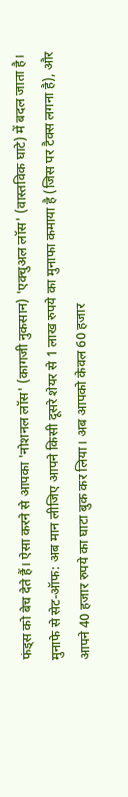फंड्स को बेच देते हैं। ऐसा करने से आपका 'नोशनल लॉस' (कागजी नुकसान) 'एक्चुअल लॉस' (वास्तविक घाटे) में बदल जाता है।
मुनाफे से सेट-ऑफ: अब मान लीजिए आपने किसी दूसरे शेयर से 1 लाख रुपये का मुनाफा कमाया है (जिस पर टैक्स लगना है), और आपने 40 हजार रुपये का घाटा बुक कर लिया। अब आपको केवल 60 हजार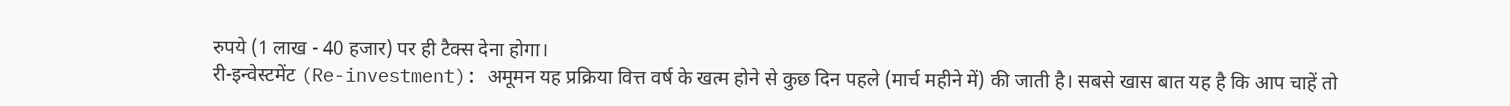रुपये (1 लाख - 40 हजार) पर ही टैक्स देना होगा।
री-इन्वेस्टमेंट (Re-investment): अमूमन यह प्रक्रिया वित्त वर्ष के खत्म होने से कुछ दिन पहले (मार्च महीने में) की जाती है। सबसे खास बात यह है कि आप चाहें तो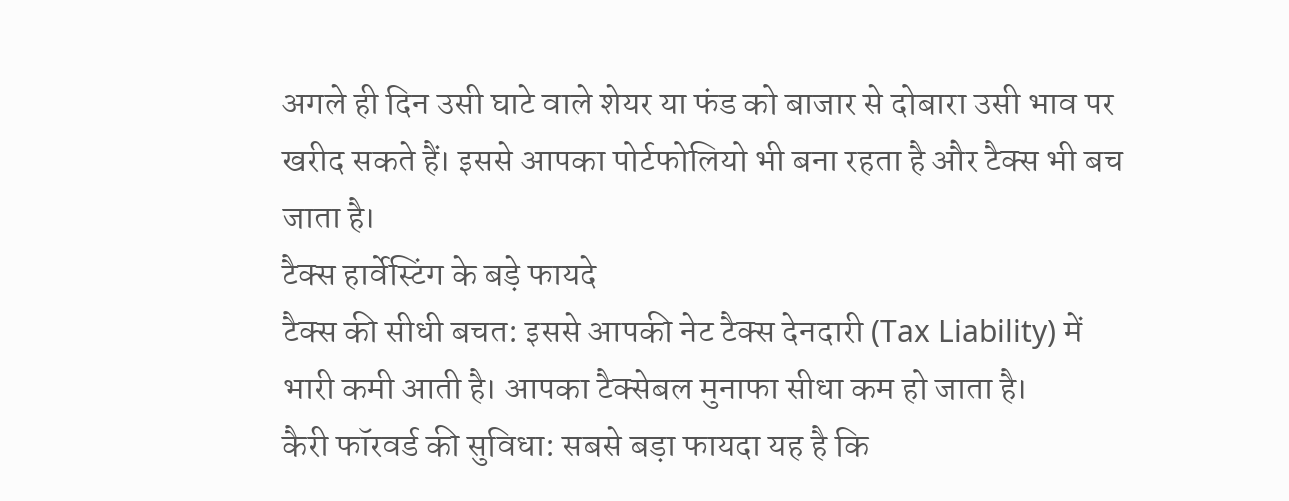अगले ही दिन उसी घाटे वाले शेयर या फंड को बाजार से दोबारा उसी भाव पर खरीद सकते हैं। इससे आपका पोर्टफोलियो भी बना रहता है और टैक्स भी बच जाता है।
टैक्स हार्वेस्टिंग के बड़े फायदे
टैक्स की सीधी बचत: इससे आपकी नेट टैक्स देनदारी (Tax Liability) में भारी कमी आती है। आपका टैक्सेबल मुनाफा सीधा कम हो जाता है।
कैरी फॉरवर्ड की सुविधा: सबसे बड़ा फायदा यह है कि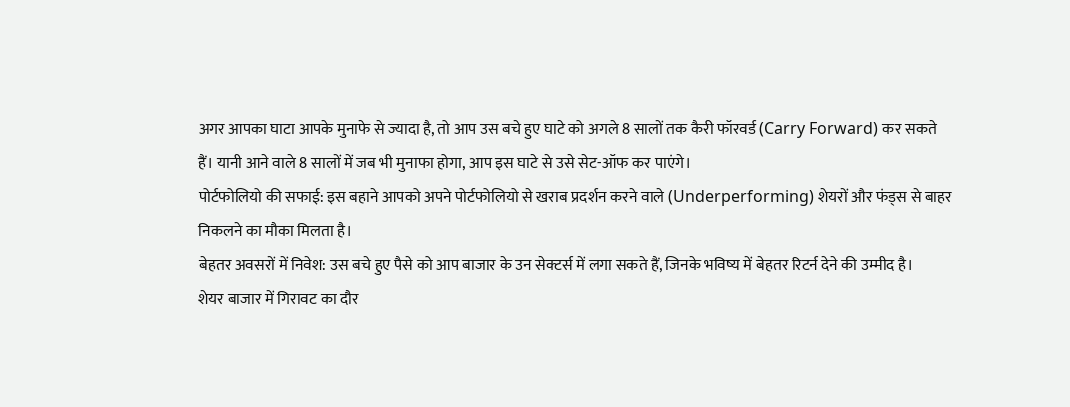अगर आपका घाटा आपके मुनाफे से ज्यादा है, तो आप उस बचे हुए घाटे को अगले 8 सालों तक कैरी फॉरवर्ड (Carry Forward) कर सकते हैं। यानी आने वाले 8 सालों में जब भी मुनाफा होगा, आप इस घाटे से उसे सेट-ऑफ कर पाएंगे।
पोर्टफोलियो की सफाई: इस बहाने आपको अपने पोर्टफोलियो से खराब प्रदर्शन करने वाले (Underperforming) शेयरों और फंड्स से बाहर निकलने का मौका मिलता है।
बेहतर अवसरों में निवेश: उस बचे हुए पैसे को आप बाजार के उन सेक्टर्स में लगा सकते हैं, जिनके भविष्य में बेहतर रिटर्न देने की उम्मीद है।
शेयर बाजार में गिरावट का दौर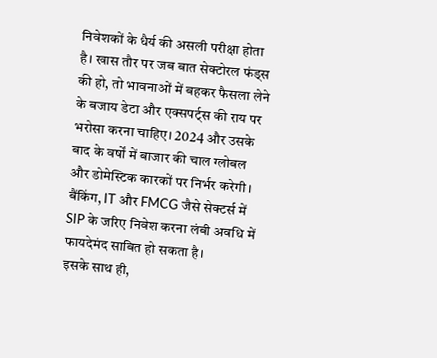निवेशकों के धैर्य की असली परीक्षा होता है। खास तौर पर जब बात सेक्टोरल फंड्स की हो, तो भावनाओं में बहकर फैसला लेने के बजाय डेटा और एक्सपर्ट्स की राय पर भरोसा करना चाहिए। 2024 और उसके बाद के वर्षों में बाजार की चाल ग्लोबल और डोमेस्टिक कारकों पर निर्भर करेगी। बैंकिंग, IT और FMCG जैसे सेक्टर्स में SIP के जरिए निवेश करना लंबी अवधि में फायदेमंद साबित हो सकता है।
इसके साथ ही,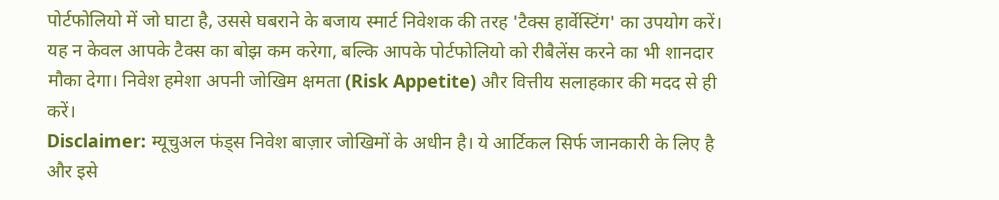पोर्टफोलियो में जो घाटा है, उससे घबराने के बजाय स्मार्ट निवेशक की तरह 'टैक्स हार्वेस्टिंग' का उपयोग करें। यह न केवल आपके टैक्स का बोझ कम करेगा, बल्कि आपके पोर्टफोलियो को रीबैलेंस करने का भी शानदार मौका देगा। निवेश हमेशा अपनी जोखिम क्षमता (Risk Appetite) और वित्तीय सलाहकार की मदद से ही करें।
Disclaimer: म्यूचुअल फंड्स निवेश बाज़ार जोखिमों के अधीन है। ये आर्टिकल सिर्फ जानकारी के लिए है और इसे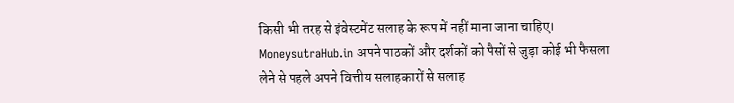किसी भी तरह से इंवेस्टमेंट सलाह के रूप में नहीं माना जाना चाहिए। MoneysutraHub.in अपने पाठकों और दर्शकों को पैसों से जुड़ा कोई भी फैसला लेने से पहले अपने वित्तीय सलाहकारों से सलाह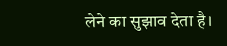लेने का सुझाव देता है।